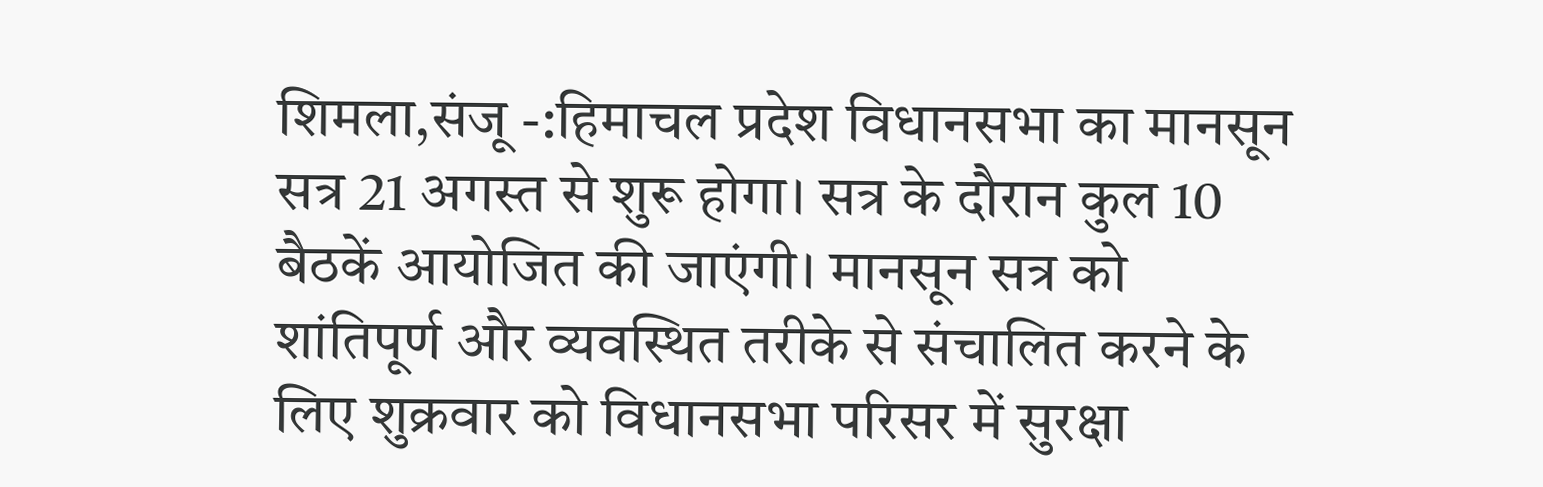शिमला,संजू -:हिमाचल प्रदेश विधानसभा का मानसून सत्र 21 अगस्त से शुरू होगा। सत्र के दौरान कुल 10 बैठकें आयोजित की जाएंगी। मानसून सत्र को शांतिपूर्ण और व्यवस्थित तरीके से संचालित करने के लिए शुक्रवार को विधानसभा परिसर में सुरक्षा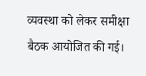व्यवस्था को लेकर समीक्षा बैठक आयोजित की गई।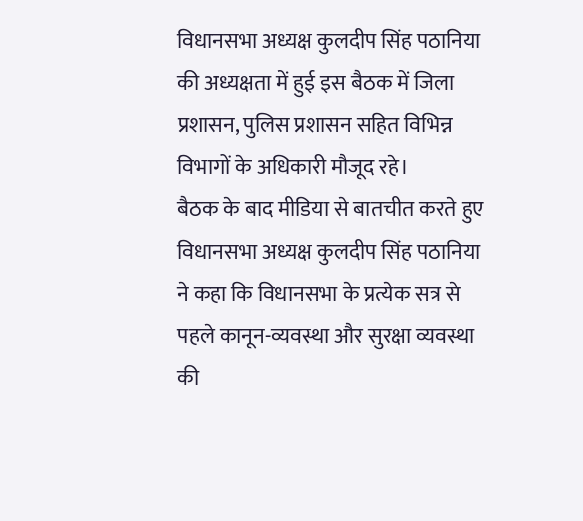विधानसभा अध्यक्ष कुलदीप सिंह पठानिया की अध्यक्षता में हुई इस बैठक में जिला प्रशासन, पुलिस प्रशासन सहित विभिन्न विभागों के अधिकारी मौजूद रहे।
बैठक के बाद मीडिया से बातचीत करते हुए विधानसभा अध्यक्ष कुलदीप सिंह पठानिया ने कहा कि विधानसभा के प्रत्येक सत्र से पहले कानून-व्यवस्था और सुरक्षा व्यवस्था की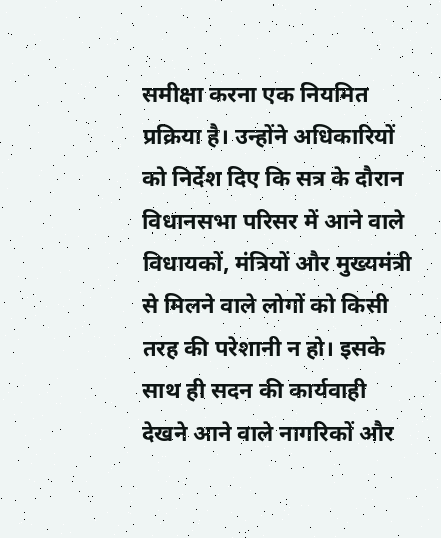समीक्षा करना एक नियमित प्रक्रिया है। उन्होंने अधिकारियों को निर्देश दिए कि सत्र के दौरान विधानसभा परिसर में आने वाले विधायकों, मंत्रियों और मुख्यमंत्री से मिलने वाले लोगों को किसी तरह की परेशानी न हो। इसके साथ ही सदन की कार्यवाही देखने आने वाले नागरिकों और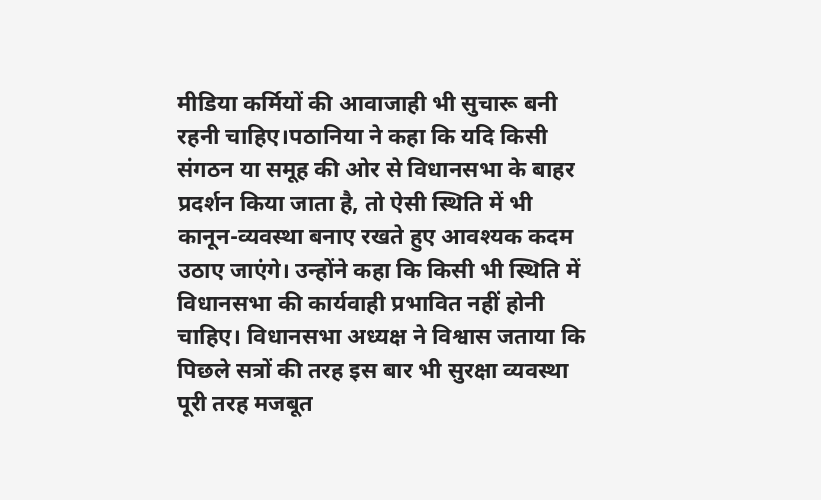मीडिया कर्मियों की आवाजाही भी सुचारू बनी रहनी चाहिए।पठानिया ने कहा कि यदि किसी संगठन या समूह की ओर से विधानसभा के बाहर प्रदर्शन किया जाता है, तो ऐसी स्थिति में भी कानून-व्यवस्था बनाए रखते हुए आवश्यक कदम उठाए जाएंगे। उन्होंने कहा कि किसी भी स्थिति में विधानसभा की कार्यवाही प्रभावित नहीं होनी चाहिए। विधानसभा अध्यक्ष ने विश्वास जताया कि पिछले सत्रों की तरह इस बार भी सुरक्षा व्यवस्था पूरी तरह मजबूत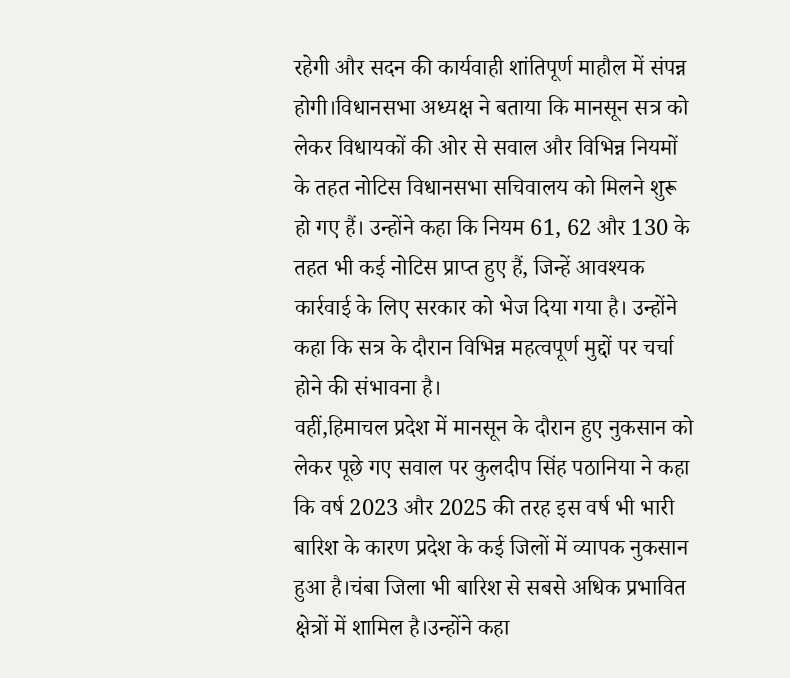रहेगी और सदन की कार्यवाही शांतिपूर्ण माहौल में संपन्न होगी।विधानसभा अध्यक्ष ने बताया कि मानसून सत्र को लेकर विधायकों की ओर से सवाल और विभिन्न नियमों के तहत नोटिस विधानसभा सचिवालय को मिलने शुरू हो गए हैं। उन्होंने कहा कि नियम 61, 62 और 130 के तहत भी कई नोटिस प्राप्त हुए हैं, जिन्हें आवश्यक कार्रवाई के लिए सरकार को भेज दिया गया है। उन्होंने कहा कि सत्र के दौरान विभिन्न महत्वपूर्ण मुद्दों पर चर्चा होने की संभावना है।
वहीं,हिमाचल प्रदेश में मानसून के दौरान हुए नुकसान को लेकर पूछे गए सवाल पर कुलदीप सिंह पठानिया ने कहा कि वर्ष 2023 और 2025 की तरह इस वर्ष भी भारी बारिश के कारण प्रदेश के कई जिलों में व्यापक नुकसान हुआ है।चंबा जिला भी बारिश से सबसे अधिक प्रभावित क्षेत्रों में शामिल है।उन्होंने कहा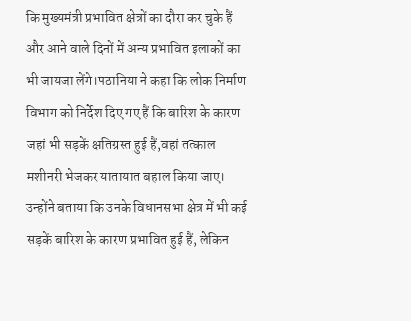कि मुख्यमंत्री प्रभावित क्षेत्रों का दौरा कर चुके हैं और आने वाले दिनों में अन्य प्रभावित इलाकों का भी जायजा लेंगे।पठानिया ने कहा कि लोक निर्माण विभाग को निर्देश दिए गए हैं कि बारिश के कारण जहां भी सड़कें क्षतिग्रस्त हुई हैं,वहां तत्काल मशीनरी भेजकर यातायात बहाल किया जाए। उन्होंने बताया कि उनके विधानसभा क्षेत्र में भी कई सड़कें बारिश के कारण प्रभावित हुई हैं, लेकिन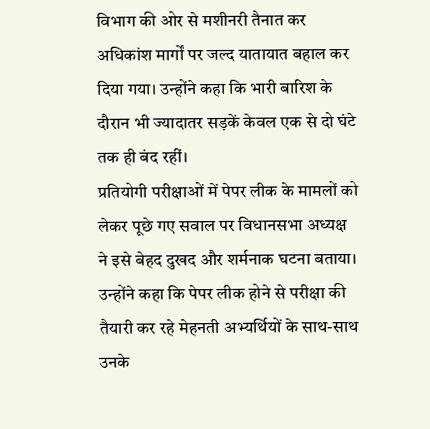विभाग की ओर से मशीनरी तैनात कर अधिकांश मार्गों पर जल्द यातायात बहाल कर दिया गया। उन्होंने कहा कि भारी बारिश के दौरान भी ज्यादातर सड़कें केवल एक से दो घंटे तक ही बंद रहीं।
प्रतियोगी परीक्षाओं में पेपर लीक के मामलों को लेकर पूछे गए सवाल पर विधानसभा अध्यक्ष ने इसे बेहद दुखद और शर्मनाक घटना बताया। उन्होंने कहा कि पेपर लीक होने से परीक्षा की तैयारी कर रहे मेहनती अभ्यर्थियों के साथ-साथ उनके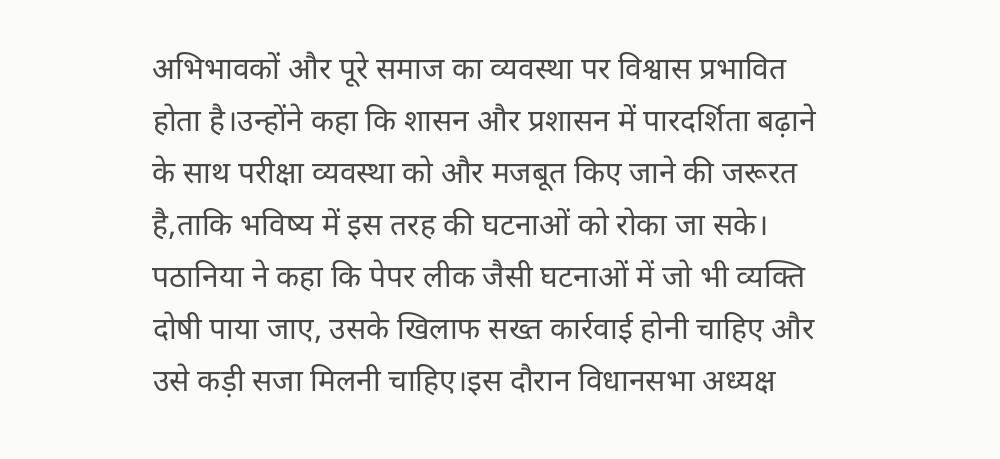अभिभावकों और पूरे समाज का व्यवस्था पर विश्वास प्रभावित होता है।उन्होंने कहा कि शासन और प्रशासन में पारदर्शिता बढ़ाने के साथ परीक्षा व्यवस्था को और मजबूत किए जाने की जरूरत है,ताकि भविष्य में इस तरह की घटनाओं को रोका जा सके। पठानिया ने कहा कि पेपर लीक जैसी घटनाओं में जो भी व्यक्ति दोषी पाया जाए, उसके खिलाफ सख्त कार्रवाई होनी चाहिए और उसे कड़ी सजा मिलनी चाहिए।इस दौरान विधानसभा अध्यक्ष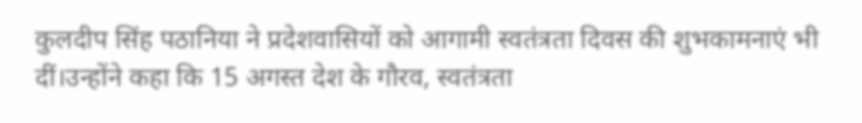कुलदीप सिंह पठानिया ने प्रदेशवासियों को आगामी स्वतंत्रता दिवस की शुभकामनाएं भी दीं।उन्होंने कहा कि 15 अगस्त देश के गौरव, स्वतंत्रता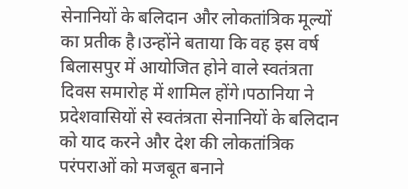सेनानियों के बलिदान और लोकतांत्रिक मूल्यों का प्रतीक है।उन्होंने बताया कि वह इस वर्ष बिलासपुर में आयोजित होने वाले स्वतंत्रता दिवस समारोह में शामिल होंगे।पठानिया ने प्रदेशवासियों से स्वतंत्रता सेनानियों के बलिदान को याद करने और देश की लोकतांत्रिक परंपराओं को मजबूत बनाने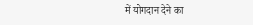में योगदान देने का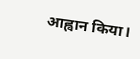आह्वान किया।